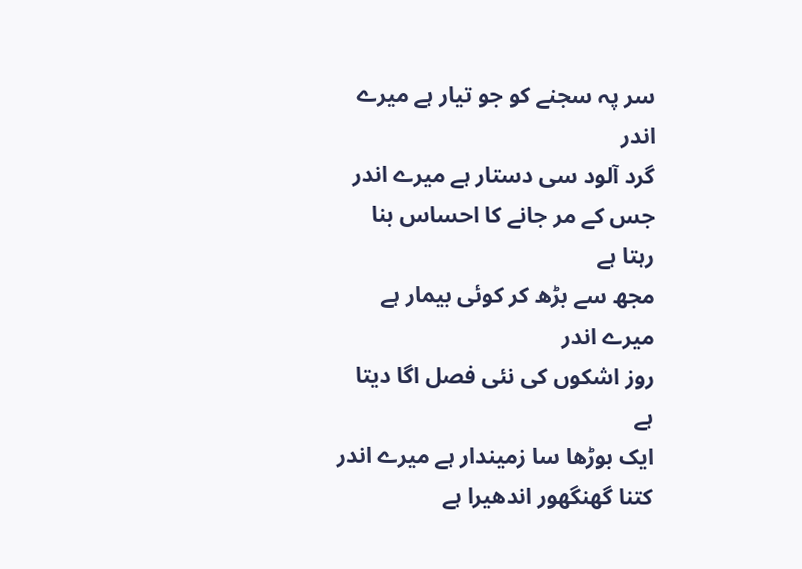سر پہ سجنے کو جو تیار ہے میرے اندر
گرد آلود سی دستار ہے میرے اندر
جس کے مر جانے کا احساس بنا رہتا ہے
مجھ سے بڑھ کر کوئی بیمار ہے میرے اندر
روز اشکوں کی نئی فصل اگا دیتا ہے
ایک بوڑھا سا زمیندار ہے میرے اندر
کتنا گھنگھور اندھیرا ہے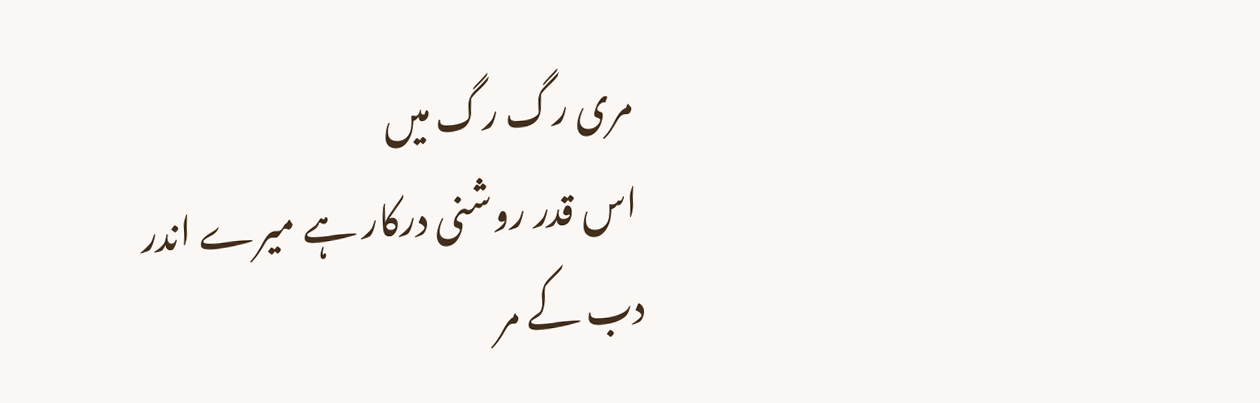مری رگ رگ میں
اس قدر روشنی درکار ہے میرے اندر
دب کے مر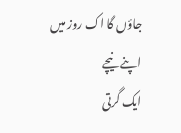جاؤں گا اک روز میں اپنے نیچے
ایک گرتی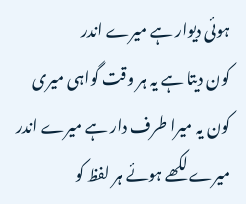ہوئی دیوار ہے میرے اندر
کون دیتا ہے یہ ہر وقت گواہی میری
کون یہ میرا طرف دار ہے میرے اندر
میرے لکھے ہوئے ہر لفظ کو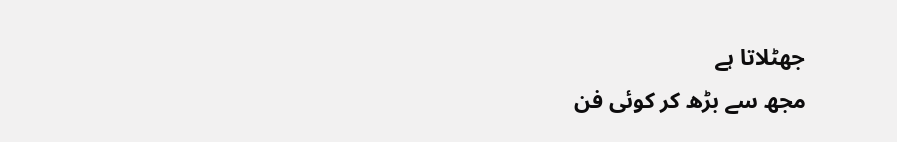جھٹلاتا ہے
مجھ سے بڑھ کر کوئی فن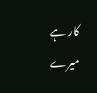کار ہے میرے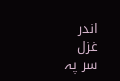اندر
غزل
سر پہ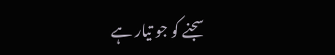سجنے کو جو تیار ہے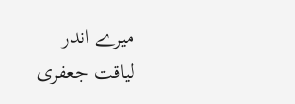میرے اندر
لیاقت جعفری